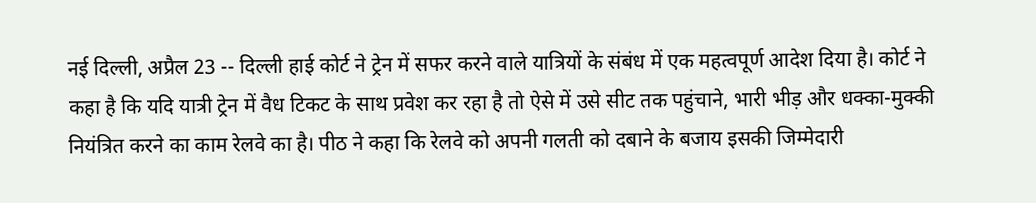नई दिल्ली, अप्रैल 23 -- दिल्ली हाई कोर्ट ने ट्रेन में सफर करने वाले यात्रियों के संबंध में एक महत्वपूर्ण आदेश दिया है। कोर्ट ने कहा है कि यदि यात्री ट्रेन में वैध टिकट के साथ प्रवेश कर रहा है तो ऐसे में उसे सीट तक पहुंचाने, भारी भीड़ और धक्का-मुक्की नियंत्रित करने का काम रेलवे का है। पीठ ने कहा कि रेलवे को अपनी गलती को दबाने के बजाय इसकी जिम्मेदारी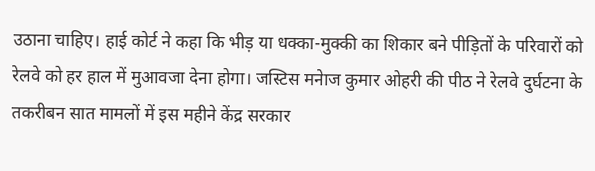उठाना चाहिए। हाई कोर्ट ने कहा कि भीड़ या धक्का-मुक्की का शिकार बने पीड़ितों के परिवारों को रेलवे को हर हाल में मुआवजा देना होगा। जस्टिस मनेाज कुमार ओहरी की पीठ ने रेलवे दुर्घटना के तकरीबन सात मामलों में इस महीने केंद्र सरकार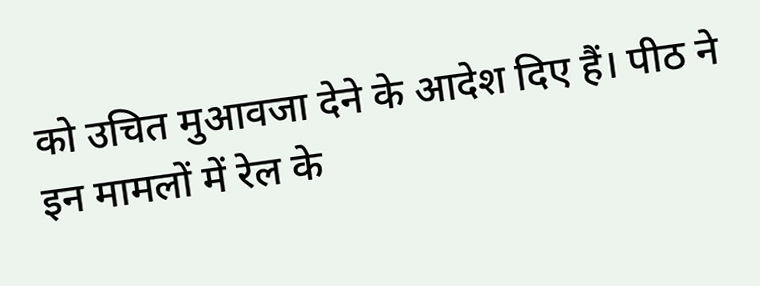को उचित मुआवजा देने के आदेश दिए हैं। पीठ ने इन मामलों में रेल के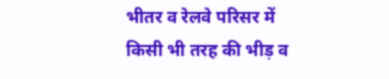भीतर व रेलवे परिसर में किसी भी तरह की भीड़ व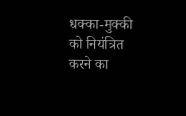धक्का-मुक्की को नियंत्रित करने का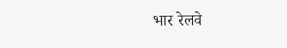भार रेलवे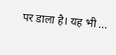पर डाला है। यह भी ...